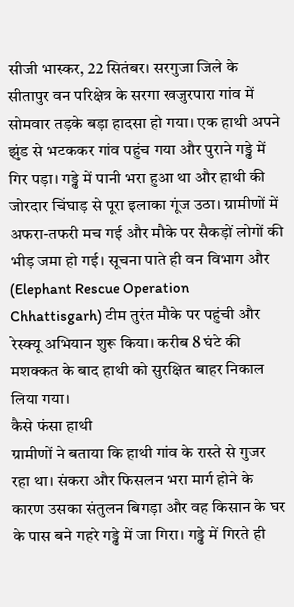सीजी भास्कर, 22 सितंबर। सरगुजा जिले के सीतापुर वन परिक्षेत्र के सरगा खजुरपारा गांव में सोमवार तड़के बड़ा हादसा हो गया। एक हाथी अपने झुंड से भटककर गांव पहुंच गया और पुराने गड्ढे में गिर पड़ा। गड्ढे में पानी भरा हुआ था और हाथी की जोरदार चिंघाड़ से पूरा इलाका गूंज उठा। ग्रामीणों में अफरा-तफरी मच गई और मौके पर सैकड़ों लोगों की भीड़ जमा हो गई। सूचना पाते ही वन विभाग और (Elephant Rescue Operation Chhattisgarh) टीम तुरंत मौके पर पहुंची और रेस्क्यू अभियान शुरू किया। करीब 8 घंटे की मशक्कत के बाद हाथी को सुरक्षित बाहर निकाल लिया गया।
कैसे फंसा हाथी
ग्रामीणों ने बताया कि हाथी गांव के रास्ते से गुजर रहा था। संकरा और फिसलन भरा मार्ग होने के कारण उसका संतुलन बिगड़ा और वह किसान के घर के पास बने गहरे गड्ढे में जा गिरा। गड्ढे में गिरते ही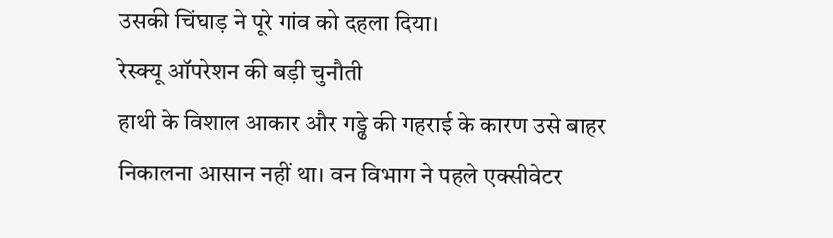उसकी चिंघाड़ ने पूरे गांव को दहला दिया।
रेस्क्यू ऑपरेशन की बड़ी चुनौती
हाथी के विशाल आकार और गड्ढे की गहराई के कारण उसे बाहर निकालना आसान नहीं था। वन विभाग ने पहले एक्सीवेटर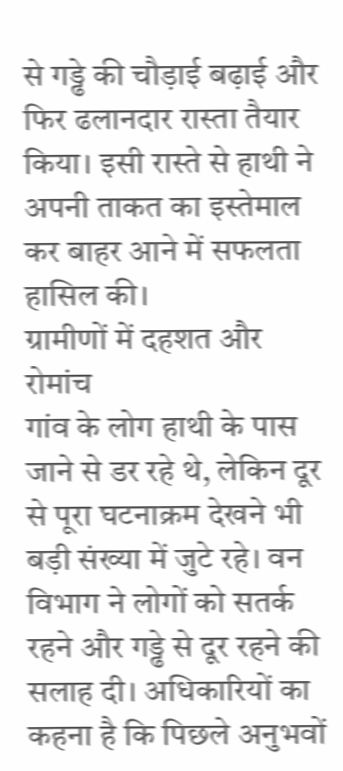से गड्ढे की चौड़ाई बढ़ाई और फिर ढलानदार रास्ता तैयार किया। इसी रास्ते से हाथी ने अपनी ताकत का इस्तेमाल कर बाहर आने में सफलता हासिल की।
ग्रामीणों में दहशत और रोमांच
गांव के लोग हाथी के पास जाने से डर रहे थे, लेकिन दूर से पूरा घटनाक्रम देखने भी बड़ी संख्या में जुटे रहे। वन विभाग ने लोगों को सतर्क रहने और गड्ढे से दूर रहने की सलाह दी। अधिकारियों का कहना है कि पिछले अनुभवों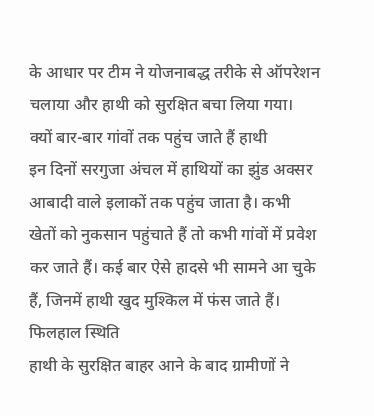के आधार पर टीम ने योजनाबद्ध तरीके से ऑपरेशन चलाया और हाथी को सुरक्षित बचा लिया गया।
क्यों बार-बार गांवों तक पहुंच जाते हैं हाथी
इन दिनों सरगुजा अंचल में हाथियों का झुंड अक्सर आबादी वाले इलाकों तक पहुंच जाता है। कभी खेतों को नुकसान पहुंचाते हैं तो कभी गांवों में प्रवेश कर जाते हैं। कई बार ऐसे हादसे भी सामने आ चुके हैं, जिनमें हाथी खुद मुश्किल में फंस जाते हैं।
फिलहाल स्थिति
हाथी के सुरक्षित बाहर आने के बाद ग्रामीणों ने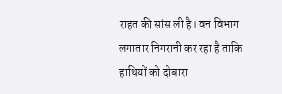राहत की सांस ली है। वन विभाग लगातार निगरानी कर रहा है ताकि हाथियों को दोबारा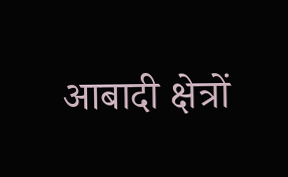आबादी क्षेत्रों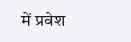में प्रवेश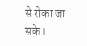से रोका जा सके।